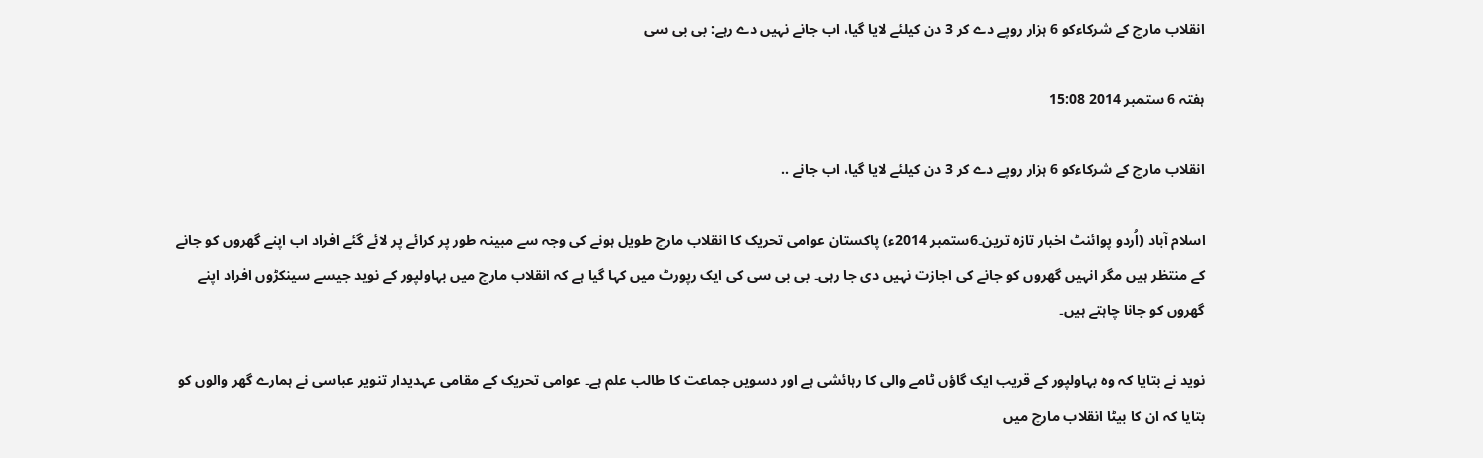انقلاب مارچ کے شرکاءکو 6 ہزار روپے دے کر 3 دن کیلئے لایا گیا، اب جانے نہیں دے رہے: بی بی سی

ہفتہ 6 ستمبر 2014 15:08

انقلاب مارچ کے شرکاءکو 6 ہزار روپے دے کر 3 دن کیلئے لایا گیا، اب جانے ..

اسلام آباد (اُردو پوائنٹ اخبار تازہ ترین۔6ستمبر 2014ء) پاکستان عوامی تحریک کا انقلاب مارچ طویل ہونے کی وجہ سے مبینہ طور پر کرائے پر لائے گئے افراد اب اپنے گھروں کو جانے کے منتظر ہیں مگر انہیں گھروں کو جانے کی اجازت نہیں دی جا رہی۔ بی بی سی کی ایک رپورٹ میں کہا گیا ہے کہ انقلاب مارچ میں بہاولپور کے نوید جیسے سینکڑوں افراد اپنے گھروں کو جانا چاہتے ہیں۔

نوید نے بتایا کہ وہ بہاولپور کے قریب ایک گاؤں ٹامے والی کا رہائشی ہے اور دسویں جماعت کا طالب علم ہے۔ عوامی تحریک کے مقامی عہدیدار تنویر عباسی نے ہمارے گھر والوں کو بتایا کہ ان کا بیٹا انقلاب مارچ میں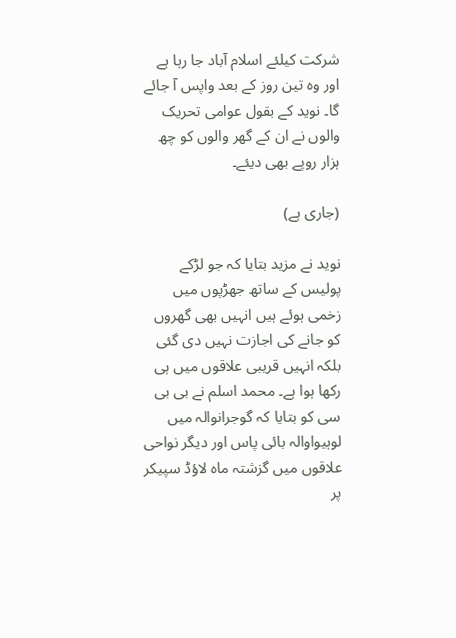شرکت کیلئے اسلام آباد جا رہا ہے اور وہ تین روز کے بعد واپس آ جائے گا۔ نوید کے بقول عوامی تحریک والوں نے ان کے گھر والوں کو چھ ہزار روپے بھی دیئے۔

(جاری ہے)

نوید نے مزید بتایا کہ جو لڑکے پولیس کے ساتھ جھڑپوں میں زخمی ہوئے ہیں انہیں بھی گھروں کو جانے کی اجازت نہیں دی گئی بلکہ انہیں قریبی علاقوں میں ہی رکھا ہوا ہے۔ محمد اسلم نے بی بی سی کو بتایا کہ گوجرانوالہ میں لوہیواوالہ بائی پاس اور دیگر نواحی علاقوں میں گزشتہ ماہ لاؤڈ سپیکر پر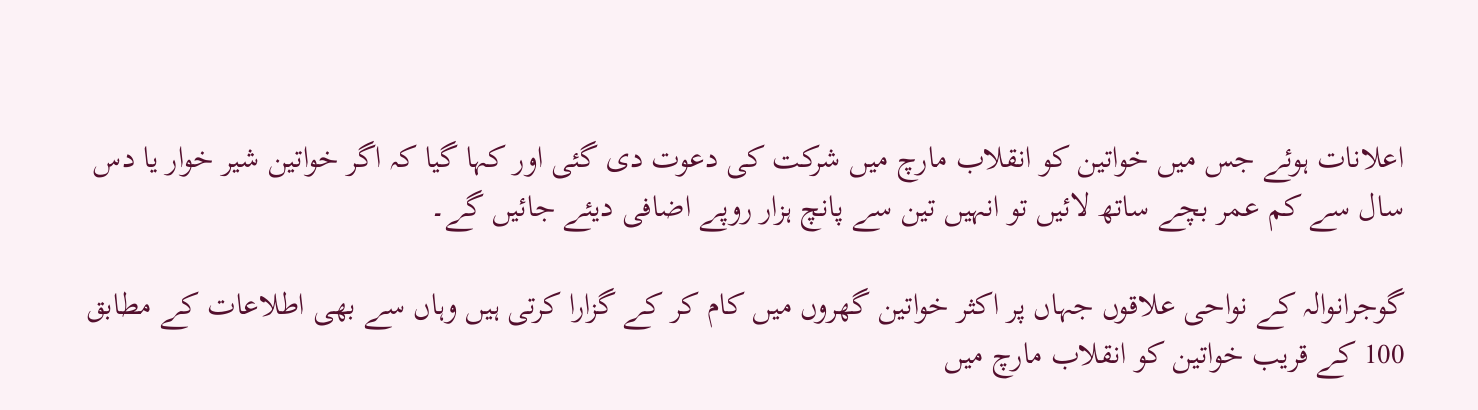اعلانات ہوئے جس میں خواتین کو انقلاب مارچ میں شرکت کی دعوت دی گئی اور کہا گیا کہ اگر خواتین شیر خوار یا دس سال سے کم عمر بچے ساتھ لائیں تو انہیں تین سے پانچ ہزار روپے اضافی دیئے جائیں گے۔

گوجرانوالہ کے نواحی علاقوں جہاں پر اکثر خواتین گھروں میں کام کر کے گزارا کرتی ہیں وہاں سے بھی اطلاعات کے مطابق 100 کے قریب خواتین کو انقلاب مارچ میں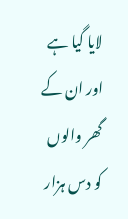لایا گیا ہے اور ان کے گھر والوں کو دس ہزار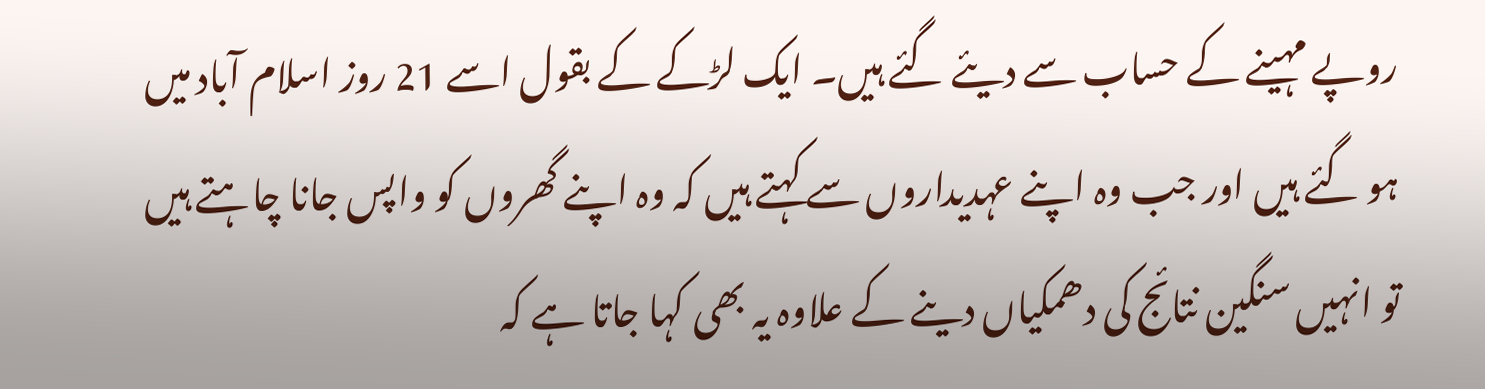روپے مہینے کے حساب سے دیئے گئے ہیں۔ ایک لڑکے کے بقول اسے 21 روز اسلام آباد میں ہو گئے ہیں اور جب وہ اپنے عہدیداروں سے کہتے ہیں کہ وہ اپنے گھروں کو واپس جانا چاہتے ہیں تو انہیں سنگین نتائج کی دھمکیاں دینے کے علاوہ یہ بھی کہا جاتا ہے کہ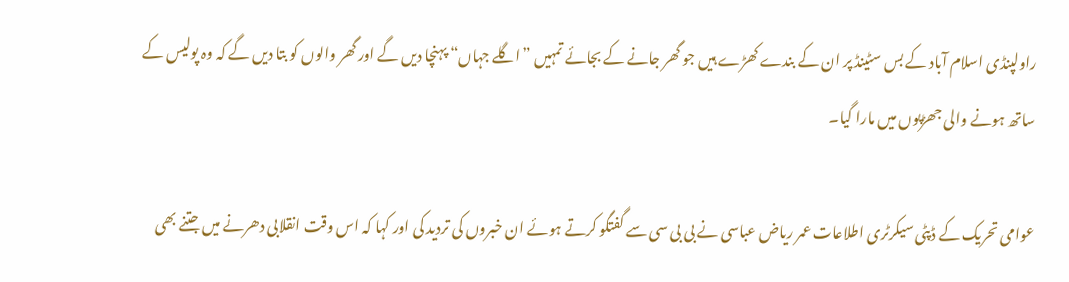راولپنڈی اسلام آباد کے بس سٹینڈ پر ان کے بندے کھڑے ہیں جو گھر جانے کے بجائے تمہیں ”اگلے جہاں“ پہنچا دیں گے اور گھر والوں کو بتا دیں گے کہ وہ پولیس کے ساتھ ہونے والی جھڑپوں میں مارا گیا۔

عوامی تحریک کے ڈپٹی سیکرٹری اطلاعات عمر ریاض عباسی نے بی بی سی سے گفتگو کرتے ہوئے ان خبروں کی تردید کی اور کہا کہ اس وقت انقلابی دھرنے میں جتنے بھی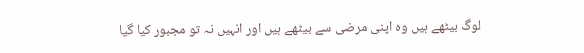لوگ بیٹھے ہیں وہ اپنی مرضی سے بیٹھے ہیں اور انہیں نہ تو مجبور کیا گیا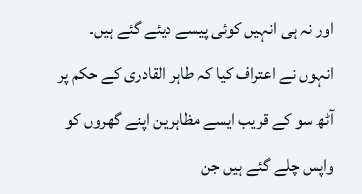اور نہ ہی انہیں کوئی پیسے دیئے گئے ہیں۔ انہوں نے اعتراف کیا کہ طاہر القادری کے حکم پر آٹھ سو کے قریب ایسے مظاہرین اپنے گھروں کو واپس چلے گئے ہیں جن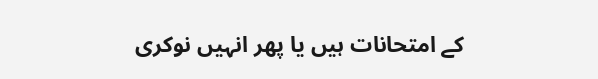کے امتحانات ہیں یا پھر انہیں نوکری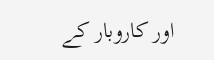اور کاروبار کے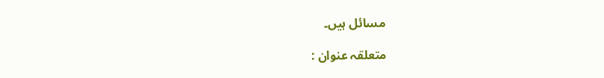مسائل ہیں۔

متعلقہ عنوان :